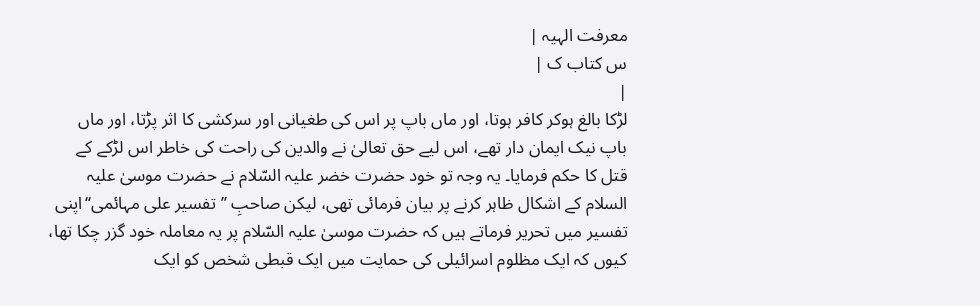معرفت الہیہ |
س کتاب ک |
|
لڑکا بالغ ہوکر کافر ہوتا، اور ماں باپ پر اس کی طغیانی اور سرکشی کا اثر پڑتا، اور ماں باپ نیک ایمان دار تھے، اس لیے حق تعالیٰ نے والدین کی راحت کی خاطر اس لڑکے کے قتل کا حکم فرمایا۔ یہ وجہ تو خود حضرت خضر علیہ السّلام نے حضرت موسیٰ علیہ السلام کے اشکال ظاہر کرنے پر بیان فرمائی تھی، لیکن صاحبِ ’’تفسیر علی مہائمی‘‘اپنی تفسیر میں تحریر فرماتے ہیں کہ حضرت موسیٰ علیہ السّلام پر یہ معاملہ خود گزر چکا تھا، کیوں کہ ایک مظلوم اسرائیلی کی حمایت میں ایک قبطی شخص کو ایک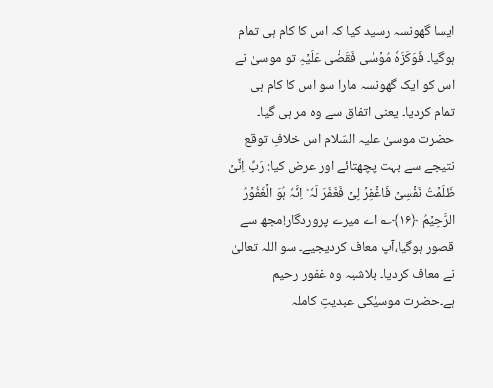ایسا گھونسہ رسید کیا کہ اس کا کام ہی تمام ہوگیا۔ فَوَکَزَہٗ مُوۡسٰی فَقَضٰی عَلَیۡہِ تو موسیٰ نے اس کو ایک گھونسہ مارا سو اس کا کام ہی تمام کردیا۔ یعنی اتفاق سے وہ مر ہی گیا۔ حضرت موسیٰ علیہ السّلام اس خلافِ توقع نتیجے سے بہت پچھتائے اور عرض کیا: رَبِّ اِنِّیۡ ظَلَمۡتُ نَفۡسِیۡ فَاغۡفِرۡ لِیۡ فَغَفَرَ لَہٗ ؕ اِنَّہٗ ہُوَ الۡغَفُوۡرُ الرَّحِیۡمُ ﴿۱۶﴾؎ اے میرے پروردگار!مجھ سے قصور ہوگیا،آپ معاف کردیجیے۔ سو اللہ تعالیٰ نے معاف کردیا۔ بلاشبہ وہ غفور رحیم ہے۔حضرت موسیٰکی عبدیتِ کاملہ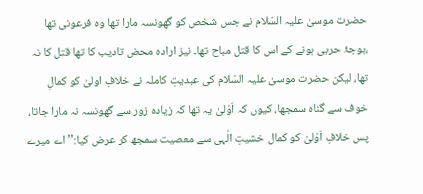حضرت موسیٰ علیہ السّلام نے جس شخص کو گھونسہ مارا تھا وہ فرعونی تھا ،بوجۂ حربی ہونے کے اس کا قتل مباح تھا۔ نیز ارادہ محض تادیب کا تھا قتل کا نہ تھا، لیکن حضرت موسیٰ علیہ السّلام کی عبدیتِ کاملہ نے خلافِ اولیٰ کو کمالِ خوف سے گناہ سمجھا، کیوں کہ اَوْلیٰ یہ تھا کہ زیادہ زور سے گھونسہ نہ مارا جاتا، پس خلافِ اَوْلیٰ کو کمال خشیتِ الٰہی سے معصیت سمجھ کر عرض کیا:’’ اے میرے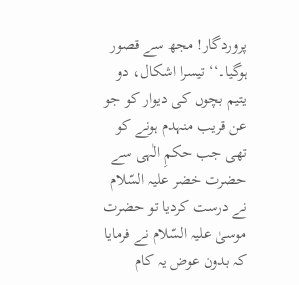پروردگار! مجھ سے قصور ہوگیا۔‘‘ تیسرا اشکال، دو یتیم بچوں کی دیوار کو جو عن قریب منہدم ہونے کو تھی جب حکمِ الٰہی سے حضرت خضر علیہ السّلام نے درست کردیا تو حضرت موسیٰ علیہ السّلام نے فرمایا کہ بدون عوض یہ کام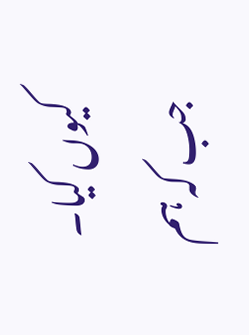کیوں کیا۔ جب کہ ہم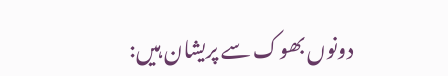دونوں بھوک سے پریشان ہیں: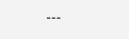---